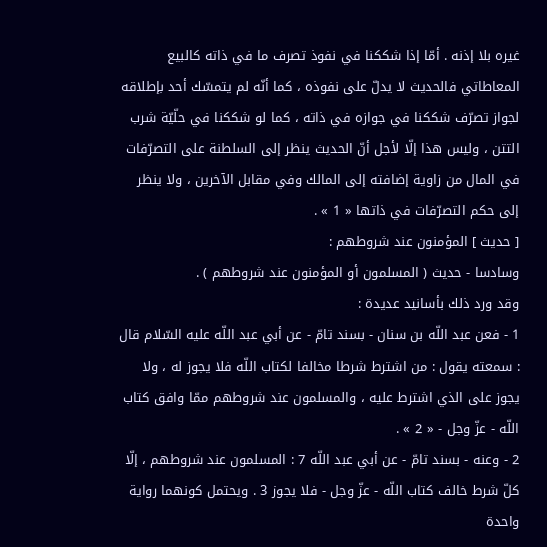غيره بلا إذنه . أمّا إذا شككنا في نفوذ تصرف ما في ذاته كالبيع المعاطاتي فالحديث لا يدلّ على نفوذه ، كما أنّه لم يتمسّك أحد بإطلاقه لجواز تصرّف شككنا في جوازه في ذاته ، كما لو شككنا في حلّيّة شرب التتن ، وليس هذا إلّا لأجل أنّ الحديث ينظر إلى السلطنة على التصرّفات في المال من زاوية إضافته إلى المالك وفي مقابل الآخرين ، ولا ينظر إلى حكم التصرّفات في ذاتها « 1 » .
[ حديث ] المؤمنون عند شروطهم :
وسادسا - حديث ( المسلمون أو المؤمنون عند شروطهم ) .
وقد ورد ذلك بأسانيد عديدة :
1 - فعن عبد اللّه بن سنان - بسند تامّ - عن أبي عبد اللّه عليه السّلام قال : سمعته يقول : من اشترط شرطا مخالفا لكتاب اللّه فلا يجوز له ، ولا يجوز على الذي اشترط عليه ، والمسلمون عند شروطهم ممّا وافق كتاب اللّه - عزّ وجل - « 2 » .
2 - وعنه - بسند تامّ - عن أبي عبد اللّه 7 : المسلمون عند شروطهم ، إلّا كلّ شرط خالف كتاب اللّه - عزّ وجل - فلا يجوز 3 . ويحتمل كونهما رواية واحدة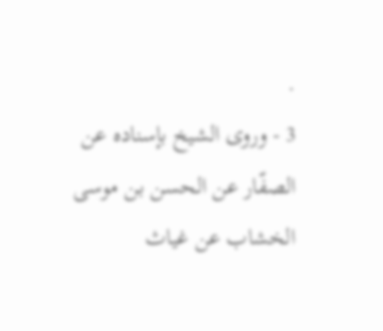.
3 - وروى الشيخ بإسناده عن الصفّار عن الحسن بن موسى الخشاب عن غياث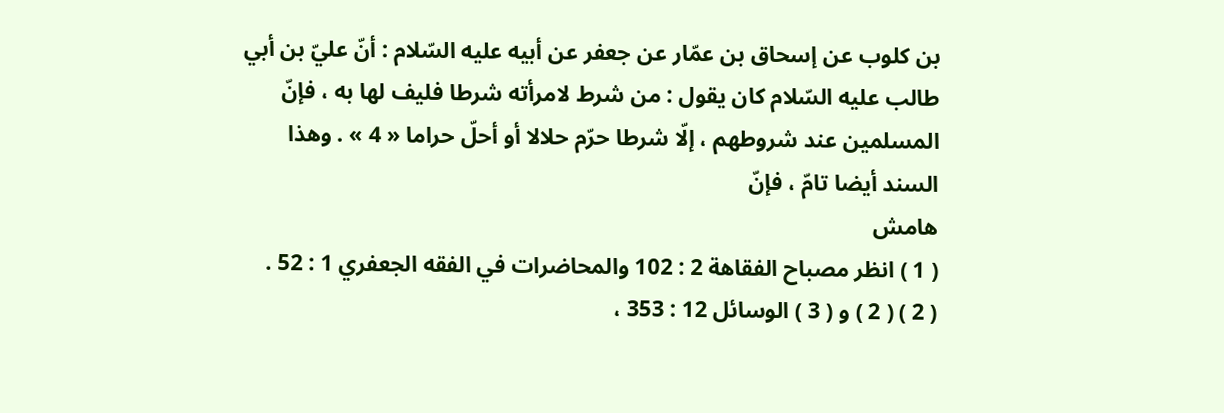بن كلوب عن إسحاق بن عمّار عن جعفر عن أبيه عليه السّلام : أنّ عليّ بن أبي طالب عليه السّلام كان يقول : من شرط لامرأته شرطا فليف لها به ، فإنّ المسلمين عند شروطهم ، إلّا شرطا حرّم حلالا أو أحلّ حراما « 4 » . وهذا السند أيضا تامّ ، فإنّ
هامش
( 1 ) انظر مصباح الفقاهة 2 : 102 والمحاضرات في الفقه الجعفري 1 : 52 .
( 2 ) ( 2 ) و ( 3 ) الوسائل 12 : 353 ،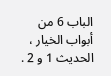الباب 6 من أبواب الخيار ، الحديث 1 و 2 .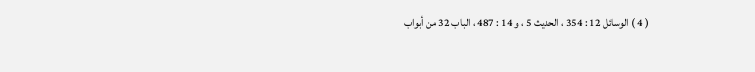( 4 ) الوسائل 12 : 354 ، الحديث 5 ، و 14 : 487 ، الباب 32 من أبواب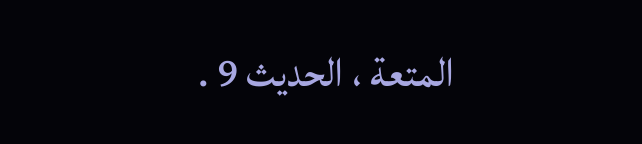المتعة ، الحديث 9 .